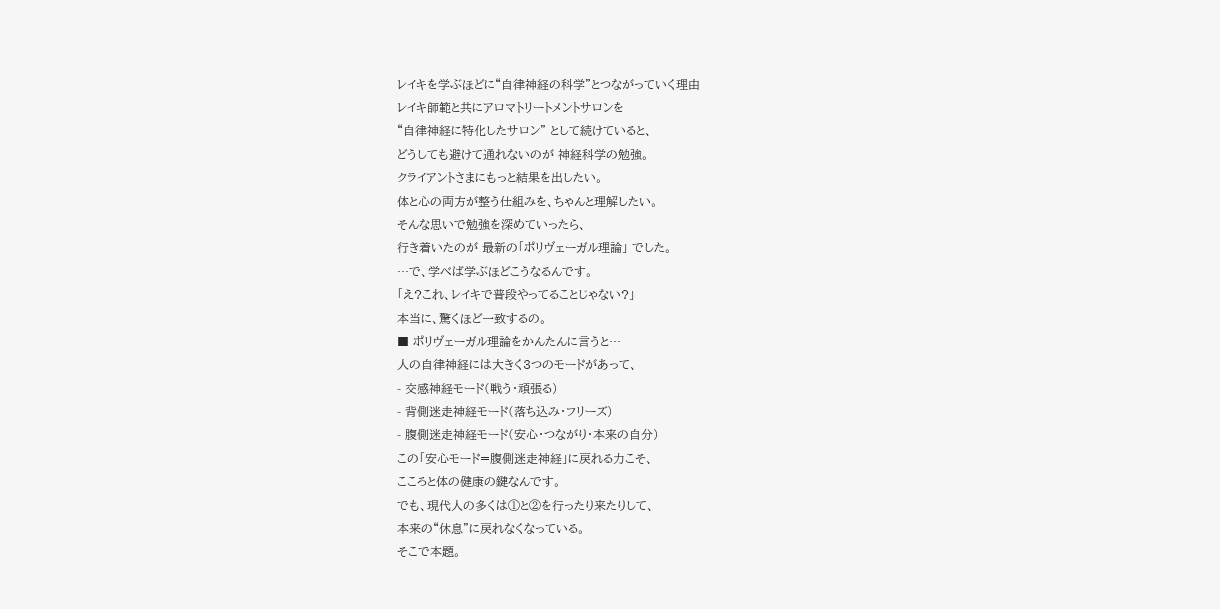レイキを学ぶほどに“自律神経の科学”とつながっていく理由
レイキ師範と共にアロマトリートメントサロンを
“自律神経に特化したサロン” として続けていると、
どうしても避けて通れないのが 神経科学の勉強。
クライアントさまにもっと結果を出したい。
体と心の両方が整う仕組みを、ちゃんと理解したい。
そんな思いで勉強を深めていったら、
行き着いたのが 最新の「ポリヴェーガル理論」 でした。
…で、学べば学ぶほどこうなるんです。
「え?これ、レイキで普段やってることじゃない?」
本当に、驚くほど一致するの。
■ ポリヴェーガル理論をかんたんに言うと…
人の自律神経には大きく3つのモードがあって、
- 交感神経モード(戦う・頑張る)
- 背側迷走神経モード(落ち込み・フリーズ)
- 腹側迷走神経モード(安心・つながり・本来の自分)
この「安心モード=腹側迷走神経」に戻れる力こそ、
こころと体の健康の鍵なんです。
でも、現代人の多くは①と②を行ったり来たりして、
本来の“休息”に戻れなくなっている。
そこで本題。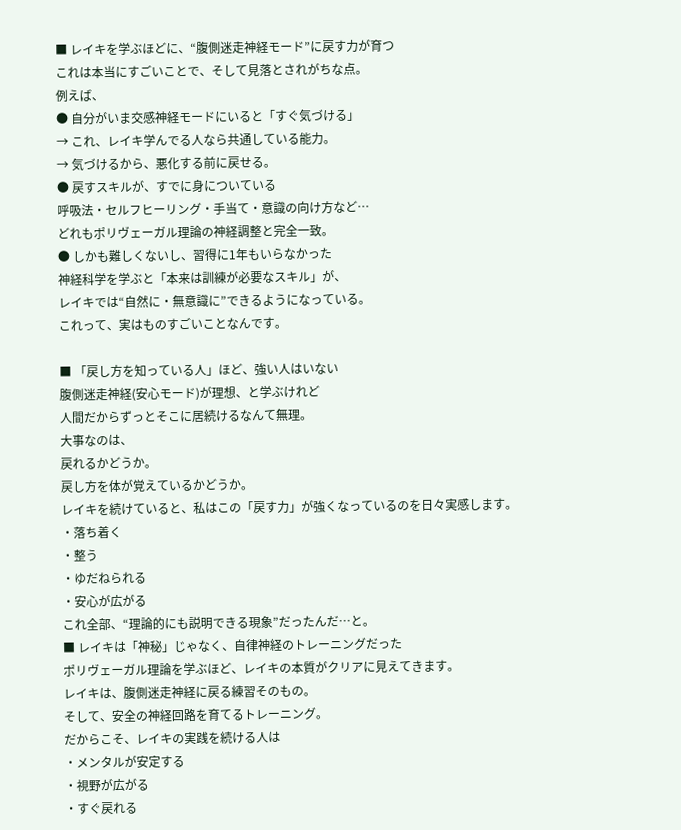■ レイキを学ぶほどに、“腹側迷走神経モード”に戻す力が育つ
これは本当にすごいことで、そして見落とされがちな点。
例えば、
● 自分がいま交感神経モードにいると「すぐ気づける」
→ これ、レイキ学んでる人なら共通している能力。
→ 気づけるから、悪化する前に戻せる。
● 戻すスキルが、すでに身についている
呼吸法・セルフヒーリング・手当て・意識の向け方など…
どれもポリヴェーガル理論の神経調整と完全一致。
● しかも難しくないし、習得に1年もいらなかった
神経科学を学ぶと「本来は訓練が必要なスキル」が、
レイキでは“自然に・無意識に”できるようになっている。
これって、実はものすごいことなんです。

■ 「戻し方を知っている人」ほど、強い人はいない
腹側迷走神経(安心モード)が理想、と学ぶけれど
人間だからずっとそこに居続けるなんて無理。
大事なのは、
戻れるかどうか。
戻し方を体が覚えているかどうか。
レイキを続けていると、私はこの「戻す力」が強くなっているのを日々実感します。
・落ち着く
・整う
・ゆだねられる
・安心が広がる
これ全部、“理論的にも説明できる現象”だったんだ…と。
■ レイキは「神秘」じゃなく、自律神経のトレーニングだった
ポリヴェーガル理論を学ぶほど、レイキの本質がクリアに見えてきます。
レイキは、腹側迷走神経に戻る練習そのもの。
そして、安全の神経回路を育てるトレーニング。
だからこそ、レイキの実践を続ける人は
・メンタルが安定する
・視野が広がる
・すぐ戻れる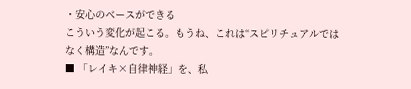・安心のベースができる
こういう変化が起こる。もうね、これは“スピリチュアルではなく構造”なんです。
■ 「レイキ×自律神経」を、私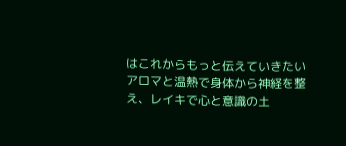はこれからもっと伝えていきたい
アロマと温熱で身体から神経を整え、レイキで心と意識の土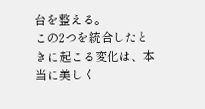台を整える。
この2つを統合したときに起こる変化は、本当に美しく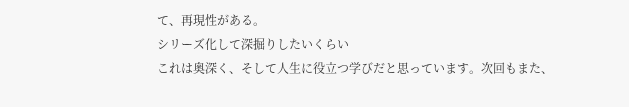て、再現性がある。
シリーズ化して深掘りしたいくらい
これは奥深く、そして人生に役立つ学びだと思っています。次回もまた、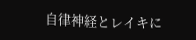自律神経とレイキに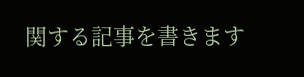関する記事を書きます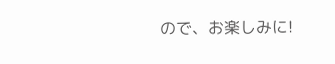ので、お楽しみに!